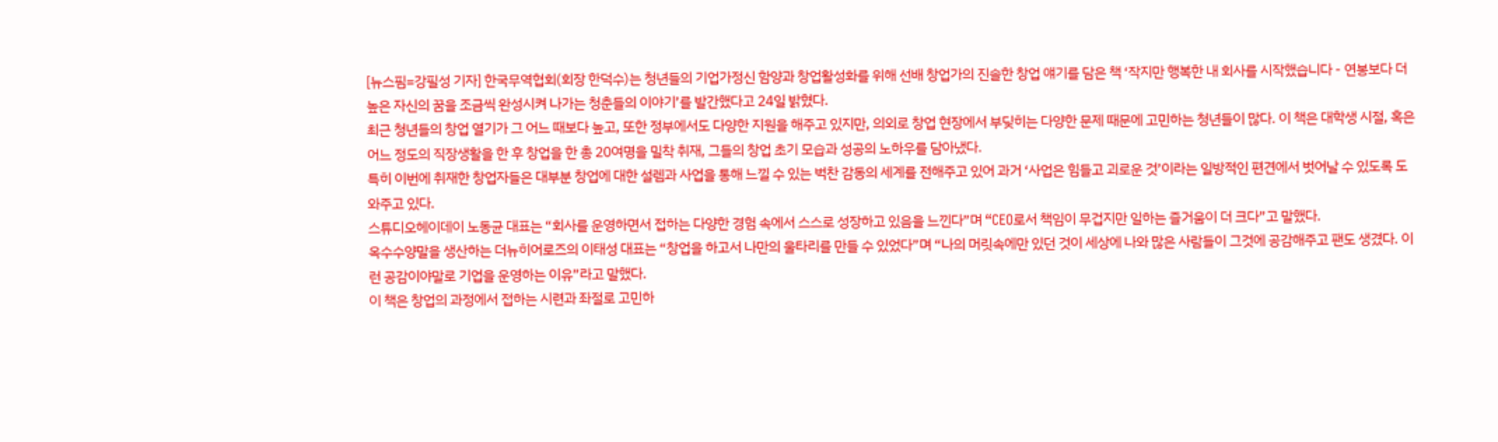[뉴스핌=강필성 기자] 한국무역협회(회장 한덕수)는 청년들의 기업가정신 함양과 창업활성화를 위해 선배 창업가의 진솔한 창업 얘기를 담은 책 ‘작지만 행복한 내 회사를 시작했습니다 - 연봉보다 더 높은 자신의 꿈을 조금씩 완성시켜 나가는 청춘들의 이야기’를 발간했다고 24일 밝혔다.
최근 청년들의 창업 열기가 그 어느 때보다 높고, 또한 정부에서도 다양한 지원을 해주고 있지만, 의외로 창업 현장에서 부딪히는 다양한 문제 때문에 고민하는 청년들이 많다. 이 책은 대학생 시절, 혹은 어느 정도의 직장생활을 한 후 창업을 한 총 20여명을 밀착 취재, 그들의 창업 초기 모습과 성공의 노하우를 담아냈다.
특히 이번에 취재한 창업자들은 대부분 창업에 대한 설렘과 사업을 통해 느낄 수 있는 벅찬 감동의 세계를 전해주고 있어 과거 ‘사업은 힘들고 괴로운 것’이라는 일방적인 편견에서 벗어날 수 있도록 도와주고 있다.
스튜디오헤이데이 노동균 대표는 “회사를 운영하면서 접하는 다양한 경험 속에서 스스로 성장하고 있음을 느낀다”며 “CEO로서 책임이 무겁지만 일하는 즐거움이 더 크다”고 말했다.
옥수수양말을 생산하는 더뉴히어로즈의 이태성 대표는 “창업을 하고서 나만의 울타리를 만들 수 있었다”며 “나의 머릿속에만 있던 것이 세상에 나와 많은 사람들이 그것에 공감해주고 팬도 생겼다. 이런 공감이야말로 기업을 운영하는 이유”라고 말했다.
이 책은 창업의 과정에서 접하는 시련과 좌절로 고민하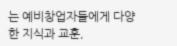는 예비창업자들에게 다양한 지식과 교훈,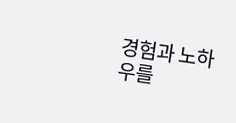경험과 노하우를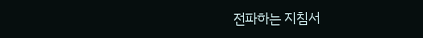전파하는 지침서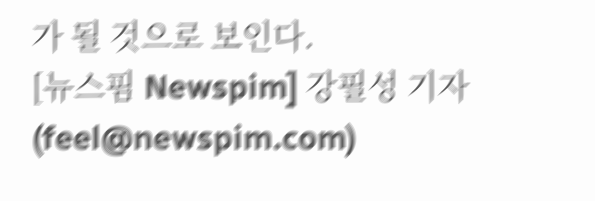가 될 것으로 보인다.
[뉴스핌 Newspim] 강필성 기자 (feel@newspim.com)